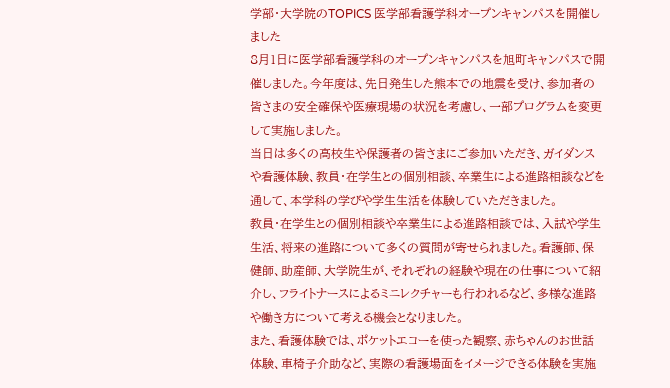学部・大学院のTOPICS 医学部看護学科オープンキャンパスを開催しました
8月1日に医学部看護学科のオープンキャンパスを旭町キャンパスで開催しました。今年度は、先日発生した熊本での地震を受け、参加者の皆さまの安全確保や医療現場の状況を考慮し、一部プログラムを変更して実施しました。
当日は多くの高校生や保護者の皆さまにご参加いただき、ガイダンスや看護体験、教員・在学生との個別相談、卒業生による進路相談などを通して、本学科の学びや学生生活を体験していただきました。
教員・在学生との個別相談や卒業生による進路相談では、入試や学生生活、将来の進路について多くの質問が寄せられました。看護師、保健師、助産師、大学院生が、それぞれの経験や現在の仕事について紹介し、フライトナースによるミニレクチャーも行われるなど、多様な進路や働き方について考える機会となりました。
また、看護体験では、ポケットエコーを使った観察、赤ちゃんのお世話体験、車椅子介助など、実際の看護場面をイメージできる体験を実施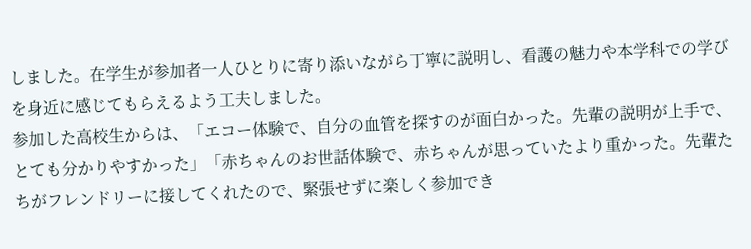しました。在学生が参加者一人ひとりに寄り添いながら丁寧に説明し、看護の魅力や本学科での学びを身近に感じてもらえるよう工夫しました。
参加した高校生からは、「エコー体験で、自分の血管を探すのが面白かった。先輩の説明が上手で、とても分かりやすかった」「赤ちゃんのお世話体験で、赤ちゃんが思っていたより重かった。先輩たちがフレンドリーに接してくれたので、緊張せずに楽しく参加でき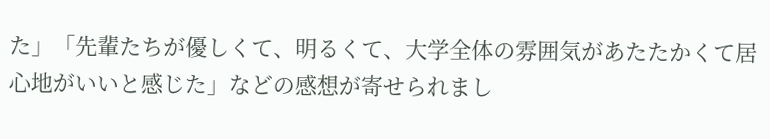た」「先輩たちが優しくて、明るくて、大学全体の雰囲気があたたかくて居心地がいいと感じた」などの感想が寄せられまし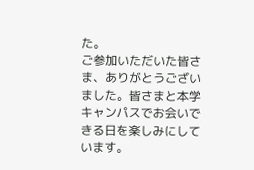た。
ご参加いただいた皆さま、ありがとうございました。皆さまと本学キャンパスでお会いできる日を楽しみにしています。